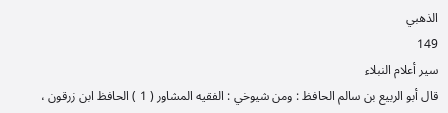الذهبي
149
سير أعلام النبلاء
قال أبو الربيع بن سالم الحافظ : ومن شيوخي : الفقيه المشاور ( 1 ) الحافظ ابن زرقون ،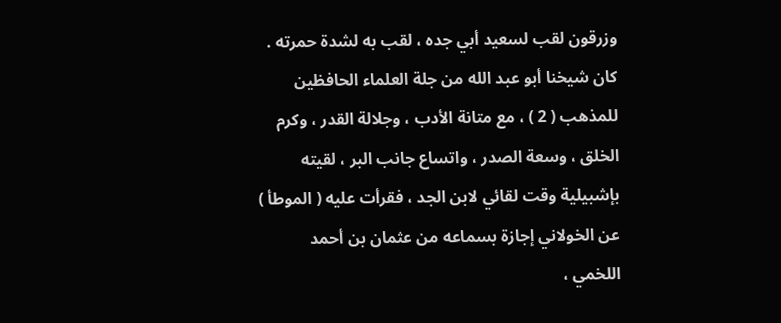وزرقون لقب لسعيد أبي جده ، لقب به لشدة حمرته . كان شيخنا أبو عبد الله من جلة العلماء الحافظين للمذهب ( 2 ) ، مع متانة الأدب ، وجلالة القدر ، وكرم الخلق ، وسعة الصدر ، واتساع جانب البر ، لقيته بإشبيلية وقت لقائي لابن الجد ، فقرأت عليه ( الموطأ ) عن الخولاني إجازة بسماعه من عثمان بن أحمد اللخمي ،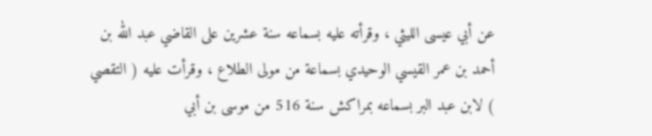عن أبي عيسى الليثي ، وقرأته عليه بسماعه سنة عشرين على القاضي عبد الله بن أحمد بن عمر القيسي الوحيدي بسماعة من مولى الطلاع ، وقرأت عليه ( التقصي ) لابن عبد البر بسماعه بمراكش سنة 516 من موسى بن أبي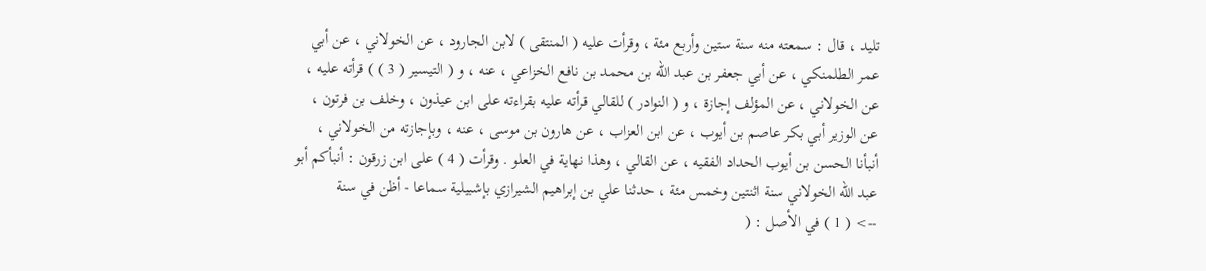تليد ، قال : سمعته منه سنة ستين وأربع مئة ، وقرأت عليه ( المنتقى ) لابن الجارود ، عن الخولاني ، عن أبي عمر الطلمنكي ، عن أبي جعفر بن عبد الله بن محمد بن نافع الخزاعي ، عنه ، و ( التيسير ( 3 ) ) قرأته عليه ، عن الخولاني ، عن المؤلف إجازة ، و ( النوادر ) للقالي قرأته عليه بقراءته على ابن عيذون ، وخلف بن فرتون ، عن الوزير أبي بكر عاصم بن أيوب ، عن ابن العزاب ، عن هارون بن موسى ، عنه ، وبإجازته من الخولاني ، أنبأنا الحسن بن أيوب الحداد الفقيه ، عن القالي ، وهذا نهاية في العلو . وقرأت ( 4 ) على ابن زرقون : أنبأكم أبو عبد الله الخولاني سنة اثنتين وخمس مئة ، حدثنا علي بن إبراهيم الشيرازي بإشبيلية سماعا - أظن في سنة
--> ( 1 ) في الأصل : (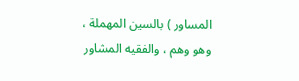المساور ) بالسين المهملة ، وهو وهم ، والفقيه المشاور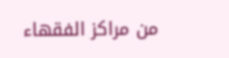من مراكز الفقهاء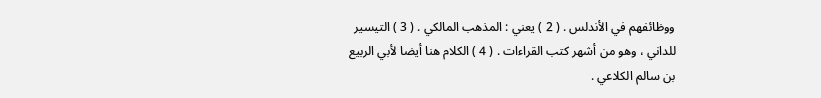ووظائفهم في الأندلس . ( 2 ) يعني : المذهب المالكي . ( 3 ) التيسير للداني ، وهو من أشهر كتب القراءات . ( 4 ) الكلام هنا أيضا لأبي الربيع بن سالم الكلاعي .